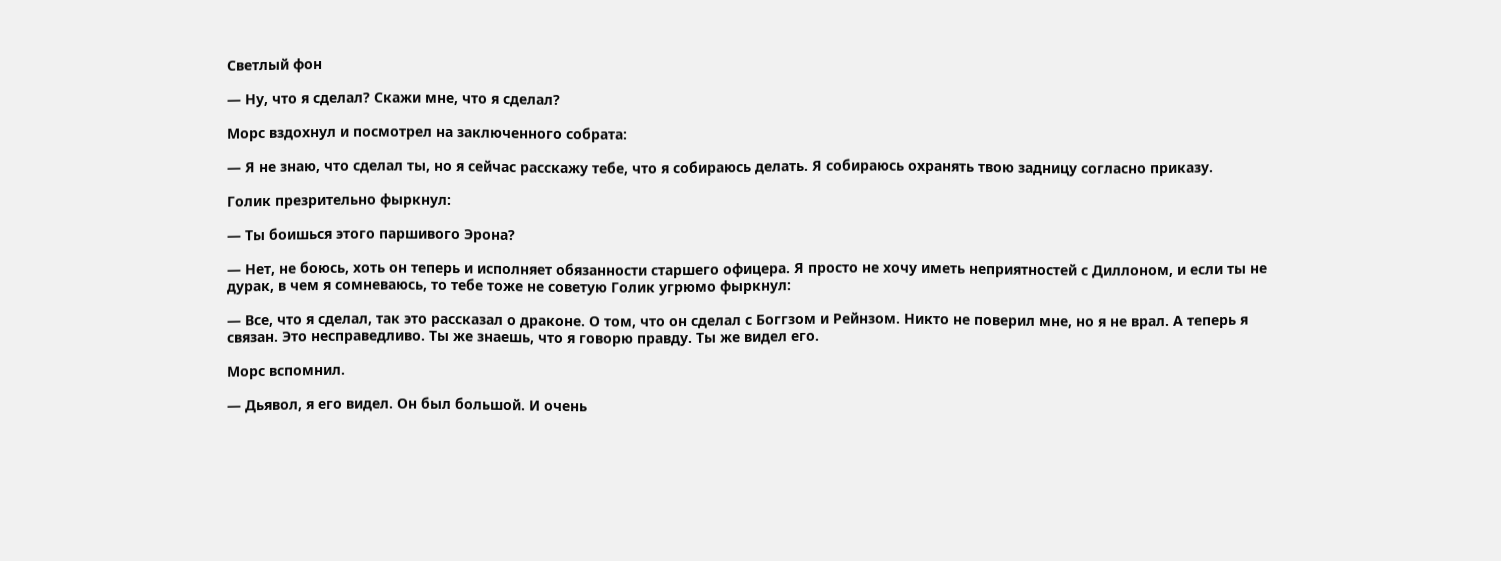Светлый фон

— Ну, что я сделал? Скажи мне, что я сделал?

Морс вздохнул и посмотрел на заключенного собрата:

— Я не знаю, что сделал ты, но я сейчас расскажу тебе, что я собираюсь делать. Я собираюсь охранять твою задницу согласно приказу.

Голик презрительно фыркнул:

— Ты боишься этого паршивого Эрона?

— Нет, не боюсь, хоть он теперь и исполняет обязанности старшего офицера. Я просто не хочу иметь неприятностей с Диллоном, и если ты не дурак, в чем я сомневаюсь, то тебе тоже не советую Голик угрюмо фыркнул:

— Все, что я сделал, так это рассказал о драконе. О том, что он сделал с Боггзом и Рейнзом. Никто не поверил мне, но я не врал. А теперь я связан. Это несправедливо. Ты же знаешь, что я говорю правду. Ты же видел его.

Морс вспомнил.

— Дьявол, я его видел. Он был большой. И очень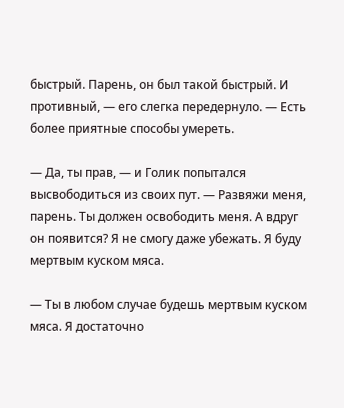быстрый. Парень, он был такой быстрый. И противный, — его слегка передернуло. — Есть более приятные способы умереть.

— Да, ты прав, — и Голик попытался высвободиться из своих пут. — Развяжи меня, парень. Ты должен освободить меня. А вдруг он появится? Я не смогу даже убежать. Я буду мертвым куском мяса.

— Ты в любом случае будешь мертвым куском мяса. Я достаточно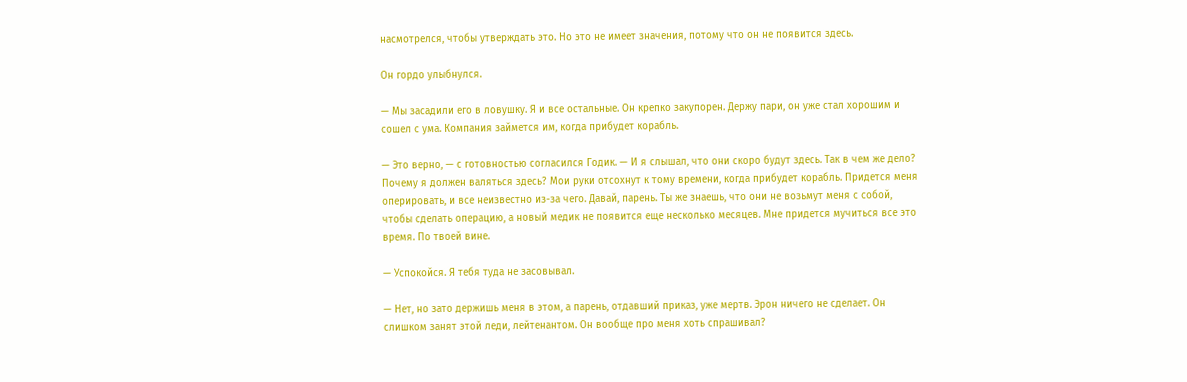насмотрелся, чтобы утверждать это. Но это не имеет значения, потому что он не появится здесь.

Он гордо улыбнулся.

— Мы засадили его в ловушку. Я и все остальные. Он крепко закупорен. Держу пари, он уже стал хорошим и сошел с ума. Компания займется им, когда прибудет корабль.

— Это верно, — с готовностью согласился Годик. — И я слышал, что они скоро будут здесь. Так в чем же дело? Почему я должен валяться здесь? Мои руки отсохнут к тому времени, когда прибудет корабль. Придется меня оперировать, и все неизвестно из-за чего. Давай, парень. Ты же знаешь, что они не возьмут меня с собой, чтобы сделать операцию, а новый медик не появится еще несколько месяцев. Мне придется мучиться все это время. По твоей вине.

— Успокойся. Я тебя туда не засовывал.

— Нет, но зато держишь меня в этом, а парень, отдавший приказ, уже мертв. Эрон ничего не сделает. Он слишком занят этой леди, лейтенантом. Он вообще про меня хоть спрашивал?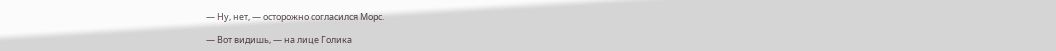— Ну, нет, — осторожно согласился Морс.

— Вот видишь, — на лице Голика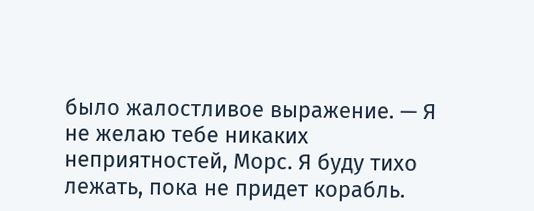было жалостливое выражение. — Я не желаю тебе никаких неприятностей, Морс. Я буду тихо лежать, пока не придет корабль.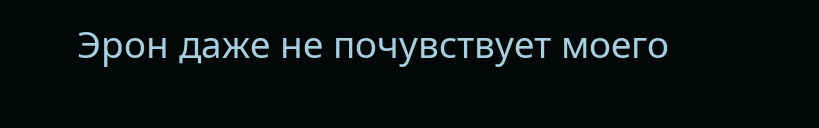Эрон даже не почувствует моего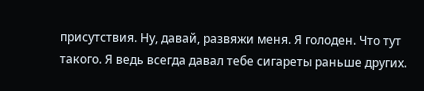присутствия. Ну, давай, развяжи меня. Я голоден. Что тут такого. Я ведь всегда давал тебе сигареты раньше других.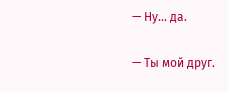— Ну… да.

— Ты мой друг.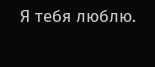Я тебя люблю.